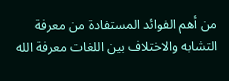من أهم الفوائد المستفادة من معرفة التشابه والاختلاف بين اللغات معرفة الله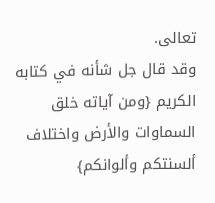تعالى.
وقد قال جل شأنه في كتابه الكريم {ومن آياته خلق السماوات والأرض واختلاف ألسنتكم وألوانكم}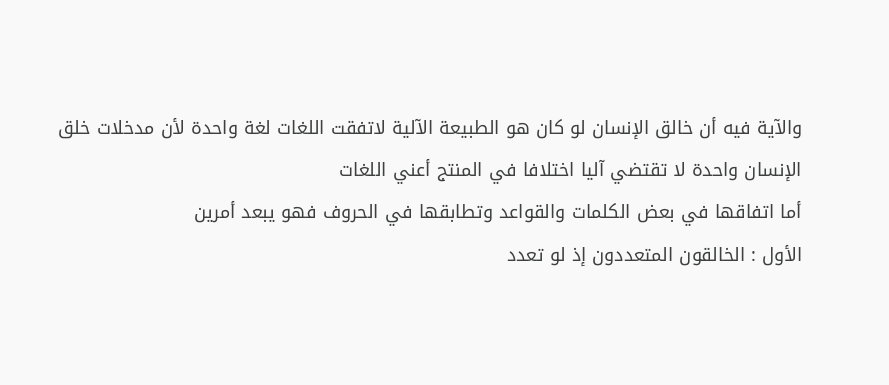والآية فيه أن خالق الإنسان لو كان هو الطبيعة الآلية لاتفقت اللغات لغة واحدة لأن مدخلات خلق الإنسان واحدة لا تقتضي آليا اختلافا في المنتج أعني اللغات
أما اتفاقها في بعض الكلمات والقواعد وتطابقها في الحروف فهو يبعد أمرين
الأول : الخالقون المتعددون إذ لو تعدد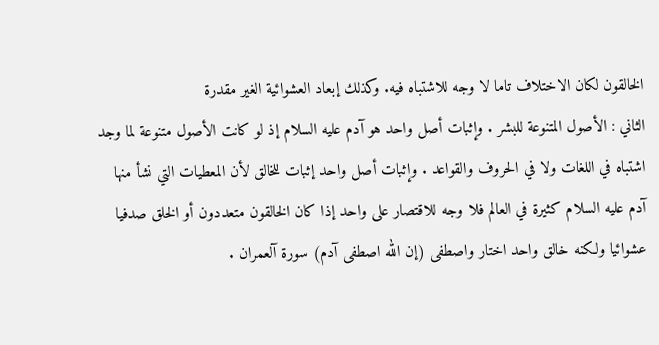الخالقون لكان الاختلاف تاما لا وجه للاشتباه فيه. وكذلك إبعاد العشوائية الغير مقدرة
الثاني : الأصول المتنوعة للبشر . وإثبات أصل واحد هو آدم عليه السلام إذ لو كانت الأصول متنوعة لما وجد اشتباه في اللغات ولا في الحروف والقواعد . وإثبات أصل واحد إثبات للخالق لأن المعطيات التي نشأ منها آدم عليه السلام كثيرة في العالم فلا وجه للاقتصار على واحد إذا كان الخالقون متعددون أو الخلق صدفيا عشوائيا ولكنه خالق واحد اختار واصطفى (إن الله اصطفى آدم) سورة آلعمران .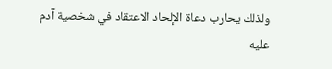ولذلك يحارب دعاة الإلحاد الاعتقاد في شخصية آدم عليه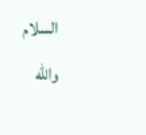السلام
والله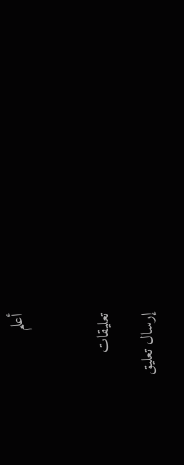أعلم

تعليقات
إرسال تعليق